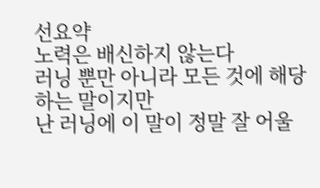선요약
노력은 배신하지 않는다
러닝 뿐만 아니라 모든 것에 해당하는 말이지만
난 러닝에 이 말이 정말 잘 어울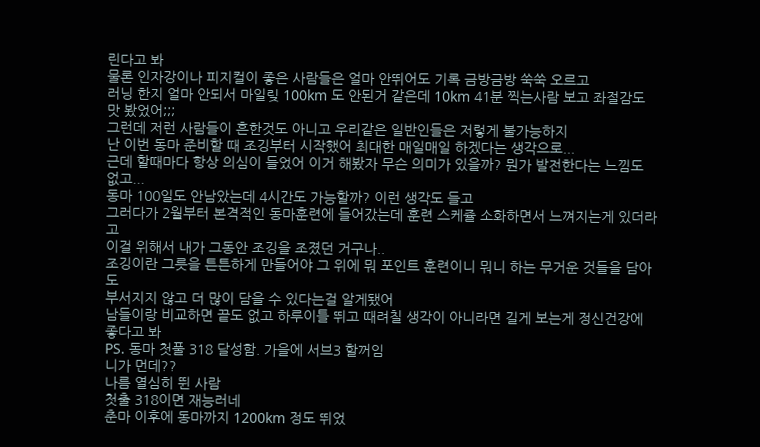린다고 봐
물론 인자강이나 피지컬이 좋은 사람들은 얼마 안뛰어도 기록 금방금방 쑥쑥 오르고
러닝 한지 얼마 안되서 마일맂 100km 도 안된거 같은데 10km 41분 찍는사람 보고 좌절감도 맛 봤었어;;;
그런데 저런 사람들이 흔한것도 아니고 우리같은 일반인들은 저렇게 불가능하지
난 이번 동마 준비할 때 조깅부터 시작했어 최대한 매일매일 하겠다는 생각으로...
근데 할때마다 항상 의심이 들었어 이거 해봤자 무슨 의미가 있을까? 뭔가 발전한다는 느낌도 없고...
동마 100일도 안남았는데 4시간도 가능할까? 이런 생각도 들고
그러다가 2월부터 본격적인 동마훈련에 들어갔는데 훈련 스케쥴 소화하면서 느껴지는게 있더라고
이걸 위해서 내가 그동안 조깅을 조졌던 거구나..
조깅이란 그릇을 튼튼하게 만들어야 그 위에 뭐 포인트 훈련이니 뭐니 하는 무거운 것들을 담아도
부서지지 않고 더 많이 담을 수 있다는걸 알게됐어
남들이랑 비교하면 끝도 없고 하루이틀 뛰고 때려칠 생각이 아니라면 길게 보는게 정신건강에 좋다고 봐
PS. 동마 첫풀 318 달성함. 가을에 서브3 할꺼임
니가 먼데??
나름 열심히 뛴 사람
첫출 318이면 재능러네
춘마 이후에 동마까지 1200km 정도 뛰었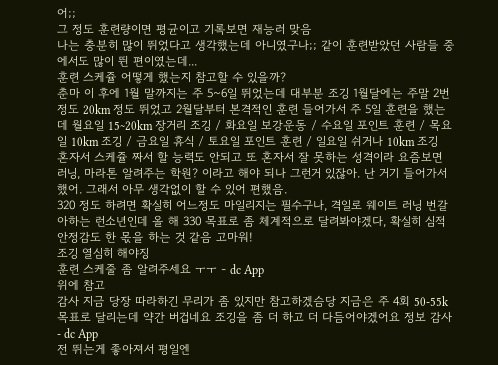어;;
그 정도 훈련량이면 평균이고 기록보면 재능러 맞음
나는 충분히 많이 뛰었다고 생각했는데 아니였구나;; 같이 훈련받았던 사람들 중에서도 많이 뛴 편이였는데...
훈련 스케쥴 어떻게 했는지 참고할 수 있을까?
춘마 이 후에 1월 말까지는 주 5~6일 뛰었는데 대부분 조깅 1월달에는 주말 2번 정도 20km 정도 뛰었고 2월달부터 본격적인 훈련 들어가서 주 5일 훈련을 했는데 월요일 15~20km 장거리 조깅 / 화요일 보강운동 / 수요일 포인트 훈련 / 목요일 10km 조깅 / 금요일 휴식 / 토요일 포인트 훈련 / 일요일 쉬거나 10km 조깅
혼자서 스케쥴 짜서 할 능력도 안되고 또 혼자서 잘 못하는 성격이라 요즘보면 러닝, 마라톤 알려주는 학원? 이라고 해야 되나 그런거 있잖아. 난 거기 들어가서 했어. 그래서 아무 생각없이 할 수 있어 편했음.
320 정도 하려면 확실히 어느정도 마일리지는 필수구나, 격일로 웨이트 러닝 번갈아하는 런소년인데 올 해 330 목표로 좀 체계적으로 달려봐야겠다, 확실히 심적 안정감도 한 몫을 하는 것 같음 고마워!
조깅 열심히 해야징
훈련 스케줄 좀 알려주세요 ㅜㅜ - dc App
위에 참고
감사 지금 당장 따라하긴 무리가 좀 있지만 참고하겠슴당 지금은 주 4회 50-55k 목표로 달리는데 약간 버겁네요 조깅을 좀 더 하고 더 다듬어야겠어요 정보 감사 - dc App
전 뛰는게 좋아져서 평일엔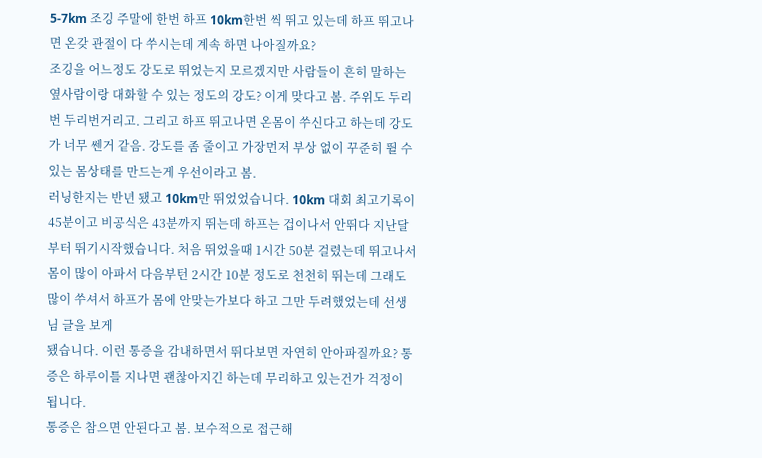5-7km 조깅 주말에 한번 하프 10km한번 씩 뛰고 있는데 하프 뛰고나면 온갖 관절이 다 쑤시는데 계속 하면 나아질까요?
조깅을 어느정도 강도로 뛰었는지 모르겠지만 사람들이 흔히 말하는 옆사람이랑 대화할 수 있는 정도의 강도? 이게 맞다고 봄. 주위도 두리번 두리번거리고. 그리고 하프 뛰고나면 온몸이 쑤신다고 하는데 강도가 너무 쎈거 같음. 강도를 좀 줄이고 가장먼저 부상 없이 꾸준히 뛸 수 있는 몸상태를 만드는게 우선이라고 봄.
러닝한지는 반년 됐고 10km만 뛰었었습니다. 10km 대회 최고기록이 45분이고 비공식은 43분까지 뛰는데 하프는 겁이나서 안뛰다 지난달부터 뛰기시작했습니다. 처음 뛰었을때 1시간 50분 걸렸는데 뛰고나서 몸이 많이 아파서 다음부턴 2시간 10분 정도로 천천히 뛰는데 그래도 많이 쑤셔서 하프가 몸에 안맞는가보다 하고 그만 두려했었는데 선생님 글을 보게
됐습니다. 이런 통증을 감내하면서 뛰다보면 자연히 안아파질까요? 통증은 하루이틀 지나면 괜찮아지긴 하는데 무리하고 있는건가 걱정이 됩니다.
통증은 참으면 안된다고 봄. 보수적으로 접근해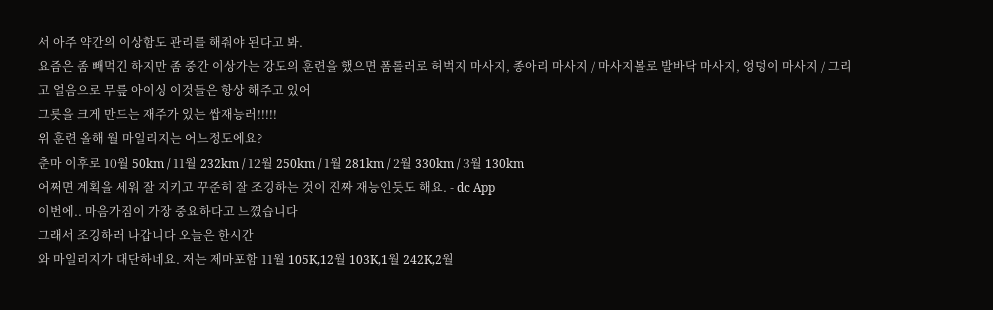서 아주 약간의 이상함도 관리를 해줘야 된다고 봐.
요즘은 좀 빼먹긴 하지만 좀 중간 이상가는 강도의 훈련을 했으면 폼롤러로 허벅지 마사지, 종아리 마사지 / 마사지볼로 발바닥 마사지, 엉덩이 마사지 / 그리고 얼음으로 무릎 아이싱 이것들은 항상 해주고 있어
그릇을 크게 만드는 재주가 있는 쌉재능러!!!!!
위 훈련 올해 월 마일리지는 어느정도에요?
춘마 이후로 10월 50km / 11월 232km / 12월 250km / 1월 281km / 2월 330km / 3월 130km
어쩌면 계획을 세워 잘 지키고 꾸준히 잘 조깅하는 것이 진짜 재능인듯도 해요. - dc App
이번에.. 마음가짐이 가장 중요하다고 느꼈습니다
그래서 조깅하러 나갑니다 오늘은 한시간
와 마일리지가 대단하네요. 저는 제마포함 11월 105K,12월 103K,1월 242K,2월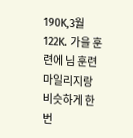190K,3월 122K. 가을 훈련에 님 훈련 마일리지랑 비슷하게 한 번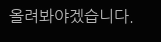올려봐야겠습니다.